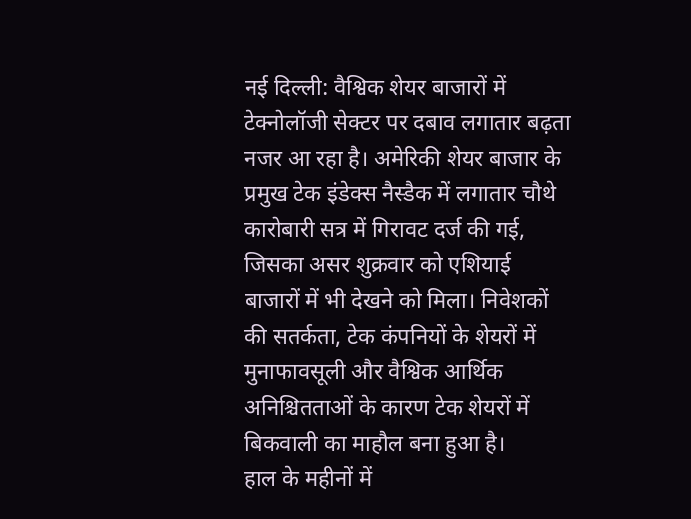नई दिल्ली: वैश्विक शेयर बाजारों में टेक्नोलॉजी सेक्टर पर दबाव लगातार बढ़ता नजर आ रहा है। अमेरिकी शेयर बाजार के प्रमुख टेक इंडेक्स नैस्डैक में लगातार चौथे कारोबारी सत्र में गिरावट दर्ज की गई, जिसका असर शुक्रवार को एशियाई बाजारों में भी देखने को मिला। निवेशकों की सतर्कता, टेक कंपनियों के शेयरों में मुनाफावसूली और वैश्विक आर्थिक अनिश्चितताओं के कारण टेक शेयरों में बिकवाली का माहौल बना हुआ है।
हाल के महीनों में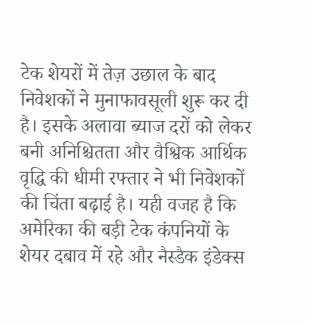टेक शेयरों में तेज़ उछाल के बाद निवेशकों ने मुनाफावसूली शुरू कर दी है। इसके अलावा ब्याज दरों को लेकर बनी अनिश्चितता और वैश्विक आर्थिक वृद्धि की धीमी रफ्तार ने भी निवेशकों की चिंता बढ़ाई है। यही वजह है कि अमेरिका की बड़ी टेक कंपनियों के शेयर दबाव में रहे और नैस्डैक इंडेक्स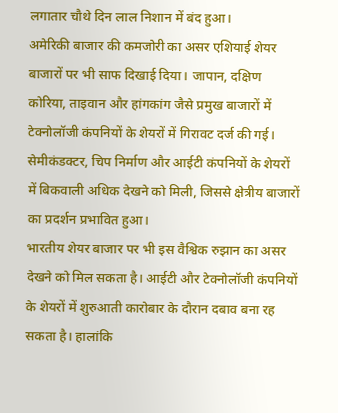लगातार चौथे दिन लाल निशान में बंद हुआ।
अमेरिकी बाजार की कमजोरी का असर एशियाई शेयर बाजारों पर भी साफ दिखाई दिया। जापान, दक्षिण कोरिया, ताइवान और हांगकांग जैसे प्रमुख बाजारों में टेक्नोलॉजी कंपनियों के शेयरों में गिरावट दर्ज की गई। सेमीकंडक्टर, चिप निर्माण और आईटी कंपनियों के शेयरों में बिकवाली अधिक देखने को मिली, जिससे क्षेत्रीय बाजारों का प्रदर्शन प्रभावित हुआ।
भारतीय शेयर बाजार पर भी इस वैश्विक रुझान का असर देखने को मिल सकता है। आईटी और टेक्नोलॉजी कंपनियों के शेयरों में शुरुआती कारोबार के दौरान दबाव बना रह सकता है। हालांकि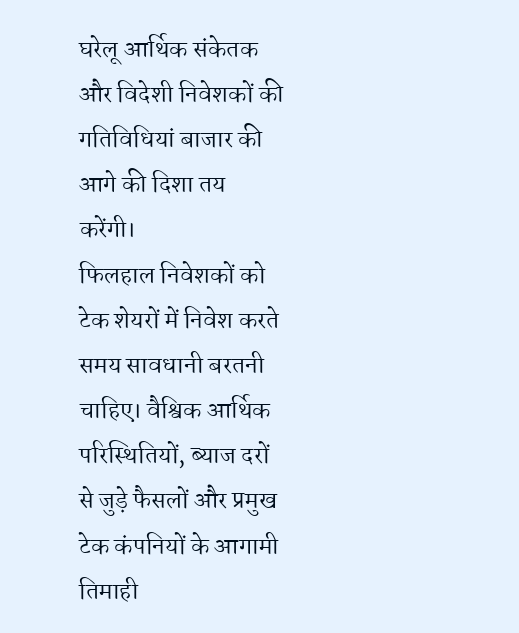घरेलू आर्थिक संकेतक और विदेशी निवेशकों की गतिविधियां बाजार की आगे की दिशा तय करेंगी।
फिलहाल निवेशकों को टेक शेयरों में निवेश करते समय सावधानी बरतनी चाहिए। वैश्विक आर्थिक परिस्थितियों, ब्याज दरों से जुड़े फैसलों और प्रमुख टेक कंपनियों के आगामी तिमाही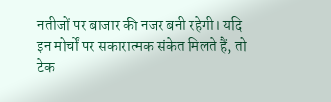नतीजों पर बाजार की नजर बनी रहेगी। यदि इन मोर्चों पर सकारात्मक संकेत मिलते हैं, तो टेक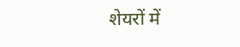शेयरों में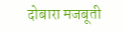दोबारा मजबूती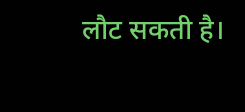लौट सकती है।